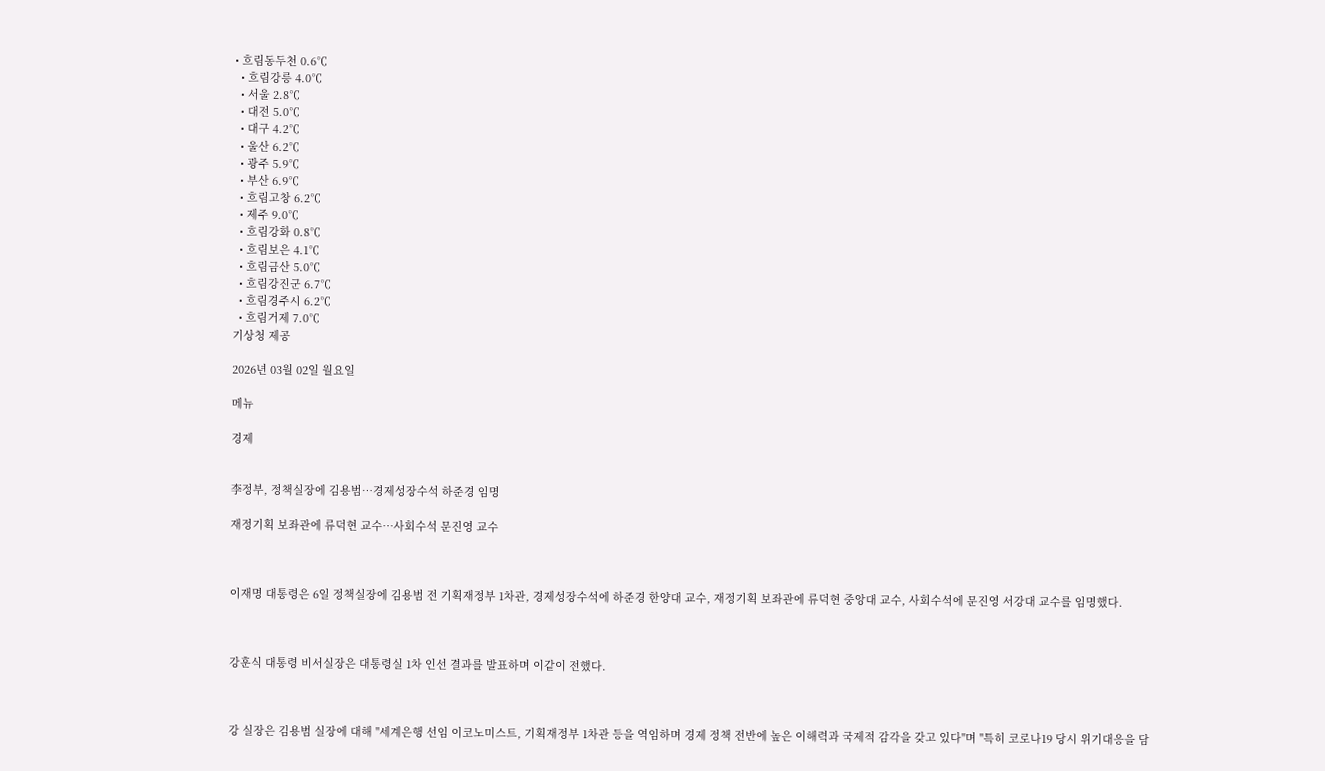• 흐림동두천 0.6℃
  • 흐림강릉 4.0℃
  • 서울 2.8℃
  • 대전 5.0℃
  • 대구 4.2℃
  • 울산 6.2℃
  • 광주 5.9℃
  • 부산 6.9℃
  • 흐림고창 6.2℃
  • 제주 9.0℃
  • 흐림강화 0.8℃
  • 흐림보은 4.1℃
  • 흐림금산 5.0℃
  • 흐림강진군 6.7℃
  • 흐림경주시 6.2℃
  • 흐림거제 7.0℃
기상청 제공

2026년 03월 02일 월요일

메뉴

경제


李정부, 정책실장에 김용범…경제성장수석 하준경 임명

재정기획 보좌관에 류덕현 교수…사회수석 문진영 교수



이재명 대통령은 6일 정책실장에 김용범 전 기획재정부 1차관, 경제성장수석에 하준경 한양대 교수, 재정기획 보좌관에 류덕현 중앙대 교수, 사회수석에 문진영 서강대 교수를 임명했다.



강훈식 대통령 비서실장은 대통령실 1차 인선 결과를 발표하며 이같이 전했다.



강 실장은 김용범 실장에 대해 "세계은행 선임 이코노미스트, 기획재정부 1차관 등을 역임하며 경제 정책 전반에 높은 이해력과 국제적 감각을 갖고 있다"며 "특히 코로나19 당시 위기대응을 담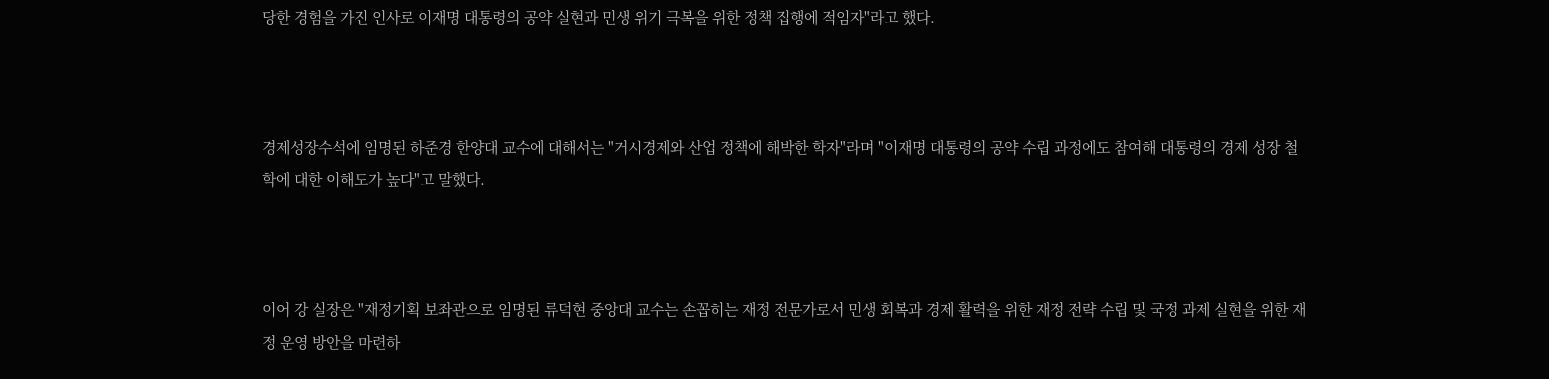당한 경험을 가진 인사로 이재명 대통령의 공약 실현과 민생 위기 극복을 위한 정책 집행에 적임자"라고 했다.



경제성장수석에 임명된 하준경 한양대 교수에 대해서는 "거시경제와 산업 정책에 해박한 학자"라며 "이재명 대통령의 공약 수립 과정에도 참여해 대통령의 경제 성장 철학에 대한 이해도가 높다"고 말했다.



이어 강 실장은 "재정기획 보좌관으로 임명된 류덕현 중앙대 교수는 손꼽히는 재정 전문가로서 민생 회복과 경제 활력을 위한 재정 전략 수립 및 국정 과제 실현을 위한 재정 운영 방안을 마련하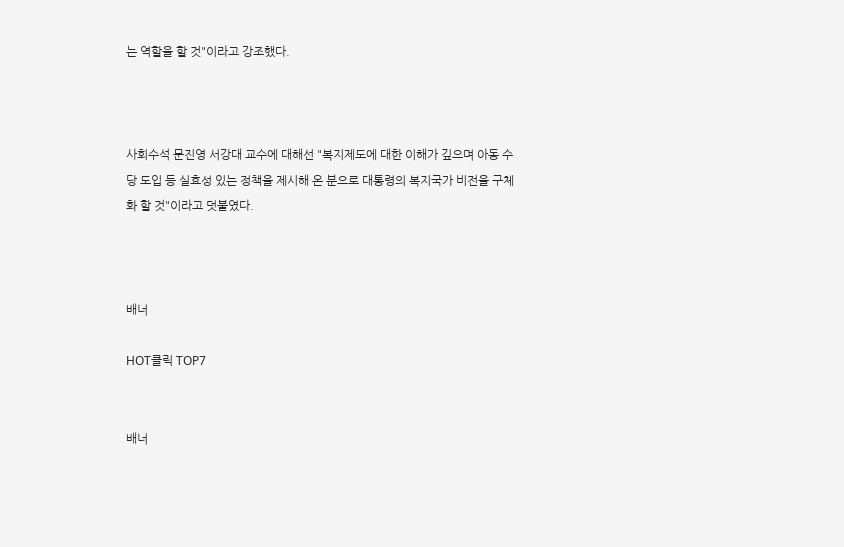는 역할을 할 것"이라고 강조했다.



사회수석 문진영 서강대 교수에 대해선 "복지제도에 대한 이해가 깊으며 아동 수당 도입 등 실효성 있는 정책을 제시해 온 분으로 대통령의 복지국가 비전을 구체화 할 것"이라고 덧붙였다.



배너

HOT클릭 TOP7


배너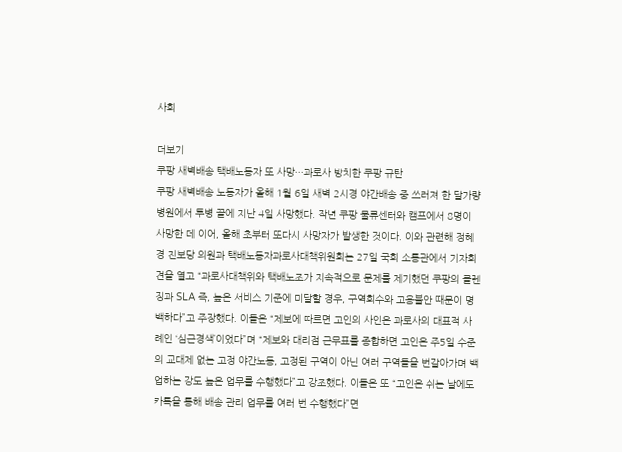사회

더보기
쿠팡 새벽배송 택배노동자 또 사망···과로사 방치한 쿠팡 규탄
쿠팡 새벽배송 노동자가 올해 1월 6일 새벽 2시경 야간배송 중 쓰러져 한 달가량 병원에서 투병 끝에 지난 4일 사망했다. 작년 쿠팡 물류센터와 캠프에서 8명이 사망한 데 이어, 올해 초부터 또다시 사망자가 발생한 것이다. 이와 관련해 정혜경 진보당 의원과 택배노동자과로사대책위원회는 27일 국회 소통관에서 기자회견을 열고 “과로사대책위와 택배노조가 지속적으로 문제를 제기했던 쿠팡의 클렌징과 SLA 즉, 높은 서비스 기준에 미달할 경우, 구역회수와 고용불안 때문이 명백하다”고 주장했다. 이들은 “제보에 따르면 고인의 사인은 과로사의 대표적 사례인 ‘심근경색’이었다”며 “제보와 대리점 근무표를 종합하면 고인은 주5일 수준의 교대제 없는 고정 야간노동, 고정된 구역이 아닌 여러 구역들을 번갈아가며 백업하는 강도 높은 업무를 수행했다”고 강조했다. 이들은 또 “고인은 쉬는 날에도 카톡을 통해 배송 관리 업무를 여러 번 수행했다”면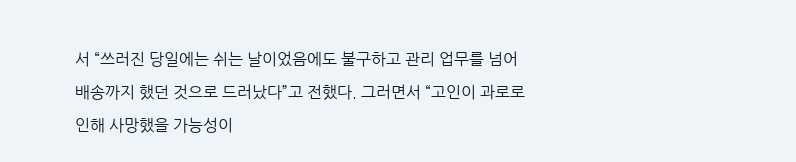서 “쓰러진 당일에는 쉬는 날이었음에도 불구하고 관리 업무를 넘어 배송까지 했던 것으로 드러났다”고 전했다. 그러면서 “고인이 과로로 인해 사망했을 가능성이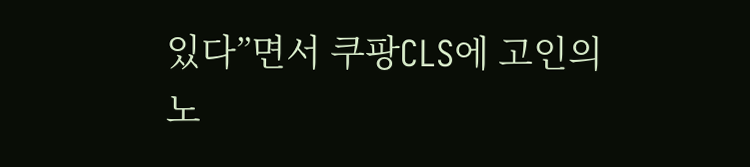있다”면서 쿠팡CLS에 고인의 노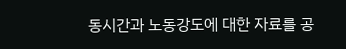동시간과 노동강도에 대한 자료를 공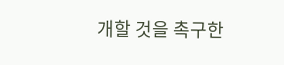개할 것을 촉구한